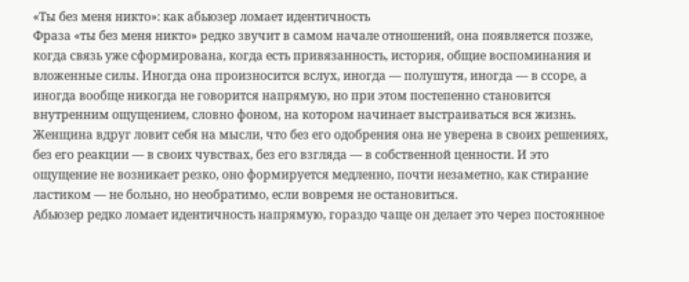«Ты без меня никто»: как абьюзер ломает идентичность
Фраза «ты без меня никто» редко звучит в самом начале отношений, она появляется позже, когда связь уже сформирована, когда есть привязанность, история, общие воспоминания и вложенные силы. Иногда она произносится вслух, иногда — полушутя, иногда — в ссоре, а иногда вообще никогда не говорится напрямую, но при этом постепенно становится внутренним ощущением, словно фоном, на котором начинает выстраиваться вся жизнь. Женщина вдруг ловит себя на мысли, что без его одобрения она не уверена в своих решениях, без его реакции — в своих чувствах, без его взгляда — в собственной ценности. И это ощущение не возникает резко, оно формируется медленно, почти незаметно, как стирание ластиком — не больно, но необратимо, если вовремя не остановиться.
Абьюзер редко ломает идентичность напрямую, гораздо чаще он делает это через постоянное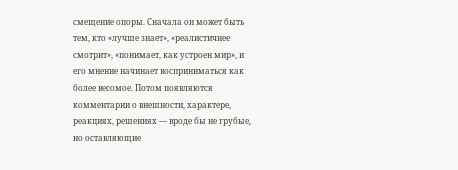смещение опоры. Сначала он может быть тем, кто «лучше знает», «реалистичнее смотрит», «понимает, как устроен мир», и его мнение начинает восприниматься как более весомое. Потом появляются комментарии о внешности, характере, реакциях, решениях — вроде бы не грубые, но оставляющие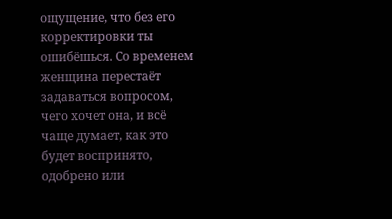ощущение, что без его корректировки ты ошибёшься. Со временем женщина перестаёт задаваться вопросом, чего хочет она, и всё чаще думает, как это будет воспринято, одобрено или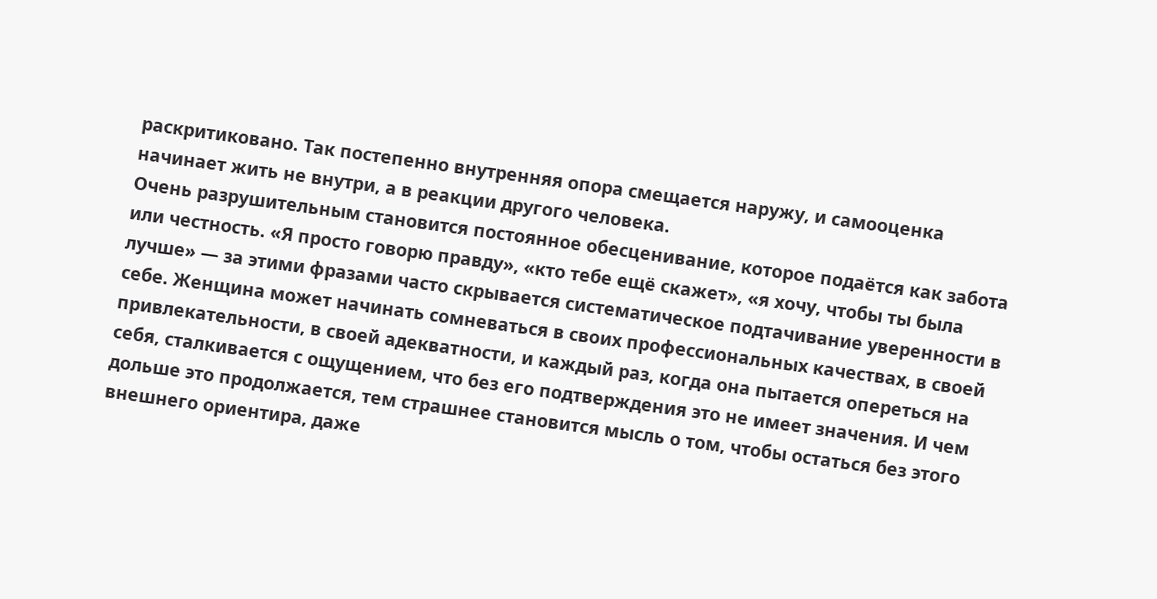раскритиковано. Так постепенно внутренняя опора смещается наружу, и самооценка начинает жить не внутри, а в реакции другого человека.
Очень разрушительным становится постоянное обесценивание, которое подаётся как забота или честность. «Я просто говорю правду», «кто тебе ещё скажет», «я хочу, чтобы ты была лучше» — за этими фразами часто скрывается систематическое подтачивание уверенности в себе. Женщина может начинать сомневаться в своих профессиональных качествах, в своей привлекательности, в своей адекватности, и каждый раз, когда она пытается опереться на себя, сталкивается с ощущением, что без его подтверждения это не имеет значения. И чем дольше это продолжается, тем страшнее становится мысль о том, чтобы остаться без этого внешнего ориентира, даже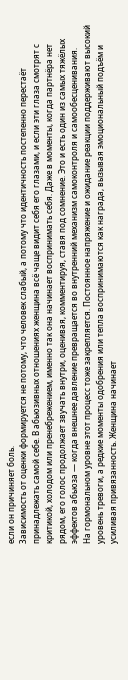если он причиняет боль.
Зависимость от оценки формируется не потому, что человек слабый, а потому что идентичность постепенно перестаёт принадлежать самой себе. В абьюзивных отношениях женщина всё чаще видит себя его глазами, и если эти глаза смотрят с критикой, холодом или пренебрежением, именно так она начинает воспринимать себя. Даже в моменты, когда партнёра нет рядом, его голос продолжает звучать внутри, оценивая, комментируя, ставя под сомнение. Это и есть один из самых тяжёлых эффектов абьюза — когда внешнее давление превращается во внутренний механизм самоконтроля и самообесценивания.
На гормональном уровне этот процесс тоже закрепляется. Постоянное напряжение и ожидание реакции поддерживают высокий уровень тревоги, а редкие моменты одобрения или тепла воспринимаются как награда, вызывая эмоциональный подъём и усиливая привязанность. Женщина начинает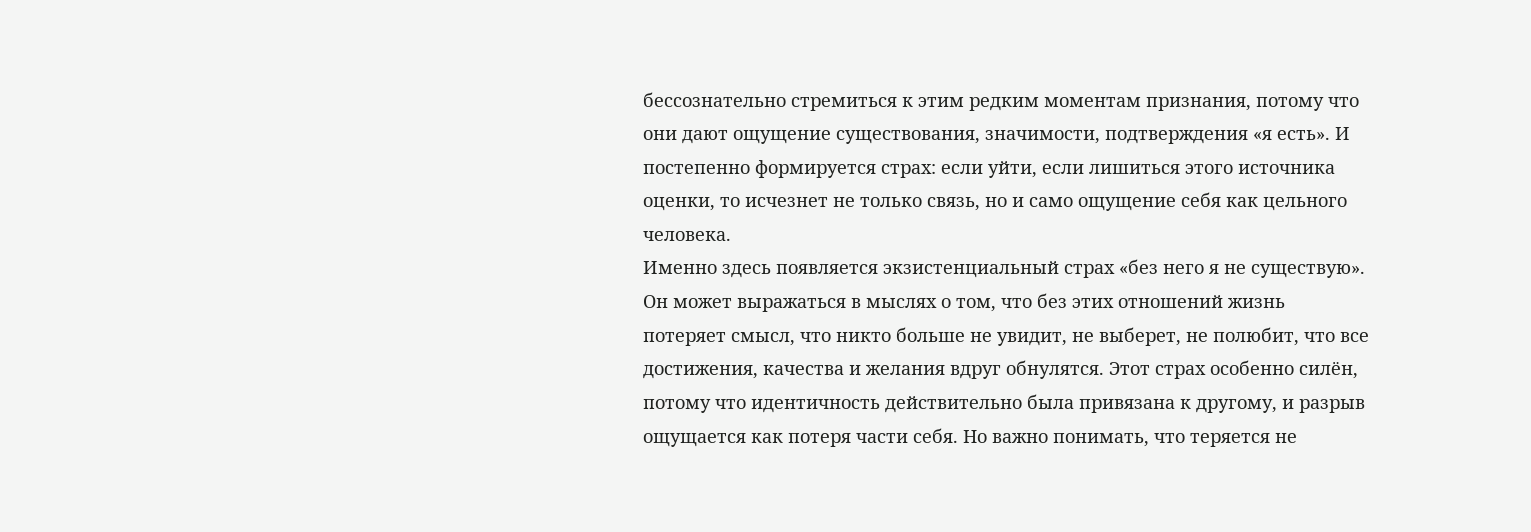бессознательно стремиться к этим редким моментам признания, потому что они дают ощущение существования, значимости, подтверждения «я есть». И постепенно формируется страх: если уйти, если лишиться этого источника оценки, то исчезнет не только связь, но и само ощущение себя как цельного человека.
Именно здесь появляется экзистенциальный страх «без него я не существую». Он может выражаться в мыслях о том, что без этих отношений жизнь потеряет смысл, что никто больше не увидит, не выберет, не полюбит, что все достижения, качества и желания вдруг обнулятся. Этот страх особенно силён, потому что идентичность действительно была привязана к другому, и разрыв ощущается как потеря части себя. Но важно понимать, что теряется не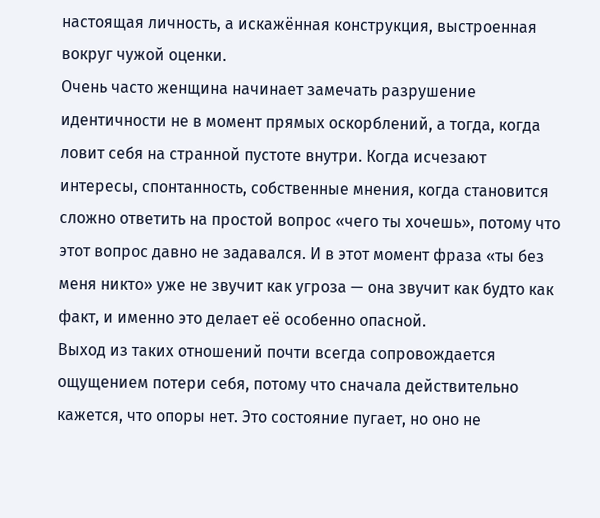настоящая личность, а искажённая конструкция, выстроенная вокруг чужой оценки.
Очень часто женщина начинает замечать разрушение идентичности не в момент прямых оскорблений, а тогда, когда ловит себя на странной пустоте внутри. Когда исчезают интересы, спонтанность, собственные мнения, когда становится сложно ответить на простой вопрос «чего ты хочешь», потому что этот вопрос давно не задавался. И в этот момент фраза «ты без меня никто» уже не звучит как угроза — она звучит как будто как факт, и именно это делает её особенно опасной.
Выход из таких отношений почти всегда сопровождается ощущением потери себя, потому что сначала действительно кажется, что опоры нет. Это состояние пугает, но оно не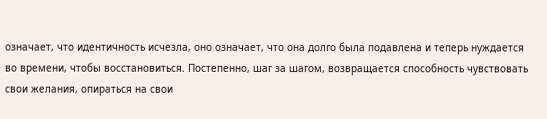означает, что идентичность исчезла, оно означает, что она долго была подавлена и теперь нуждается во времени, чтобы восстановиться. Постепенно, шаг за шагом, возвращается способность чувствовать свои желания, опираться на свои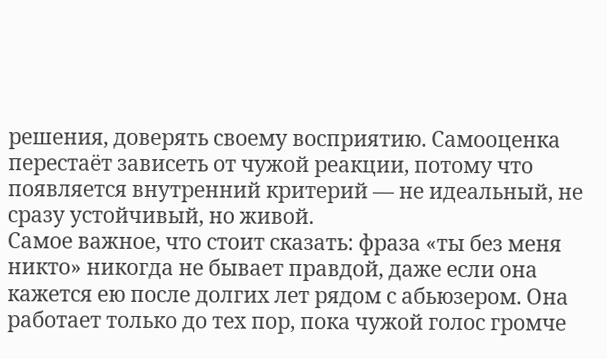решения, доверять своему восприятию. Самооценка перестаёт зависеть от чужой реакции, потому что появляется внутренний критерий — не идеальный, не сразу устойчивый, но живой.
Самое важное, что стоит сказать: фраза «ты без меня никто» никогда не бывает правдой, даже если она кажется ею после долгих лет рядом с абьюзером. Она работает только до тех пор, пока чужой голос громче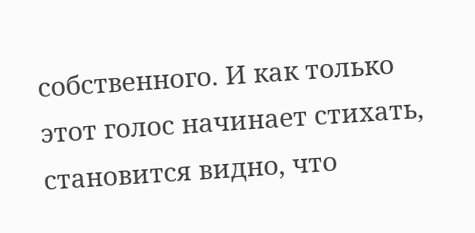собственного. И как только этот голос начинает стихать, становится видно, что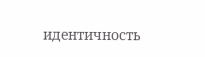идентичность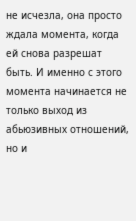не исчезла, она просто ждала момента, когда ей снова разрешат быть. И именно с этого момента начинается не только выход из абьюзивных отношений, но и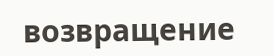возвращение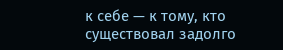к себе — к тому, кто существовал задолго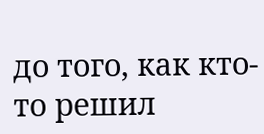до того, как кто-то решил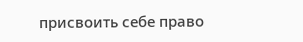присвоить себе право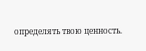определять твою ценность.